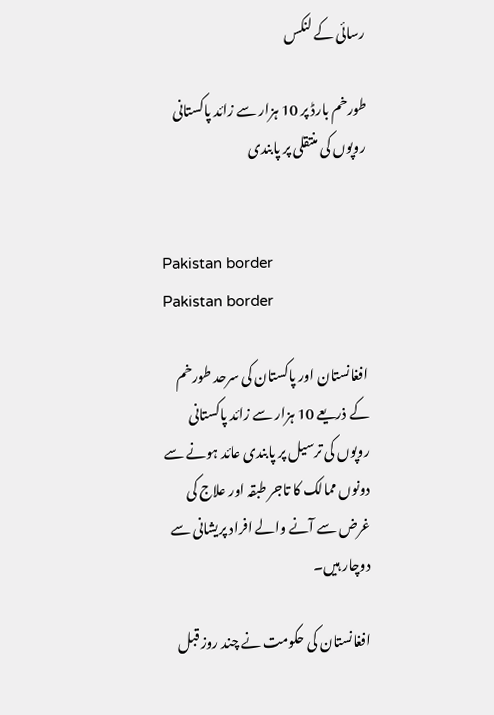رسائی کے لنکس

طورخم بارڈ پر 10 ہزار سے زائد پاکستانی روپوں کی منتقلی پر پابندی


Pakistan border
Pakistan border

افغانستان اور پاکستان کی سرحد طورخم کے ذریعے 10 ہزار سے زائد پاکستانی روپوں کی ترسیل پر پابندی عائد ہونے سے دونوں ممالک کا تاجر طبقہ اور علاج کی غرض سے آنے والے افراد پریشانی سے دوچار ہیں۔

افغانستان کی حکومت نے چند روز قبل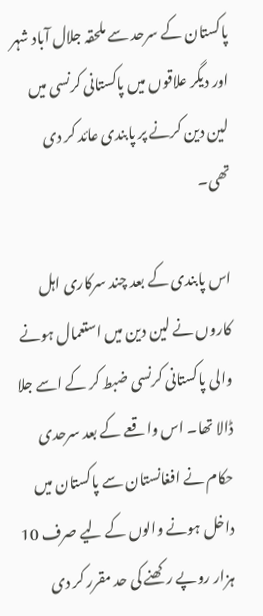پاکستان کے سرحد سے ملحقہ جلال آباد شہر اور دیگر علاقوں میں پاکستانی کرنسی میں لین دین کرنے پر پابندی عائد کر دی تھی۔

اس پابندی کے بعد چند سرکاری اہل کاروں نے لین دین میں استعمال ہونے والی پاکستانی کرنسی ضبط کر کے اسے جلا ڈالا تھا۔ اس واقعے کے بعد سرحدی حکام نے افغانستان سے پاکستان میں داخل ہونے والوں کے لیے صرف 10 ہزار روپے رکھنے کی حد مقرر کر دی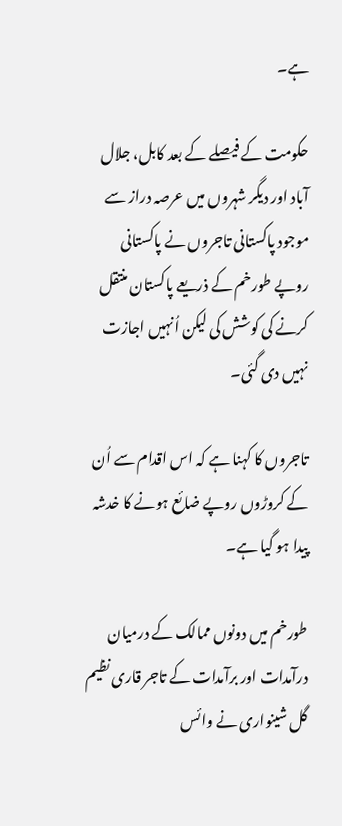ہے۔

حکومت کے فیصلے کے بعد کابل، جلال آباد اور دیگر شہروں میں عرصہ دراز سے موجود پاکستانی تاجروں نے پاکستانی روپے طورخم کے ذریعے پاکستان منتقل کرنے کی کوشش کی لیکن اُنہیں اجازت نہیں دی گئی۔

تاجروں کا کہنا ہے کہ اس اقدام سے اُن کے کروڑوں روپے ضائع ہونے کا خدشہ پیدا ہو گیا ہے۔

طورخم میں دونوں ممالک کے درمیان درآمدات اور برآمدات کے تاجر قاری نظیم گل شینواری نے وائس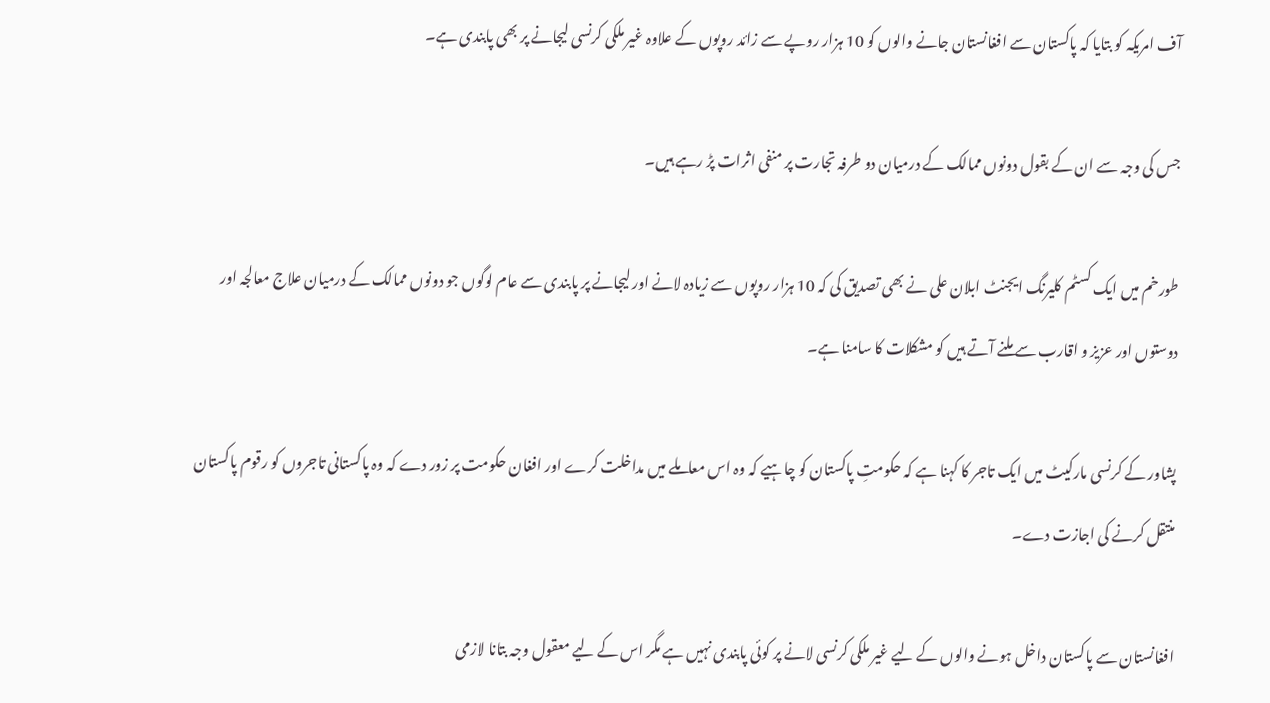آف امریکہ کو بتایا کہ پاکستان سے افغانستان جانے والوں کو 10 ہزار روپے سے زائد روپوں کے علاوہ غیر ملکی کرنسی لیجانے پر بھی پابندی ہے۔

جس کی وجہ سے ان کے بقول دونوں ممالک کے درمیان دو طرفہ تجارت پر منفی اثرات پڑ رہے ہیں۔

طورخم میں ایک کسٹم کلیرنگ ایجنٹ ابلان علی نے بھی تصدیق کی کہ 10 ہزار روپوں سے زیادہ لانے اور لیجانے پر پابندی سے عام لوگوں جو دونوں ممالک کے درمیان علاج معالجہ اور دوستوں اور عزیز و اقارب سے ملنے آتے ہیں کو مشکلات کا سامنا ہے۔

پشاور کے کرنسی مارکیٹ میں ایک تاجر کا کہنا ہے کہ حکومتِ پاکستان کو چاہیے کہ وہ اس معاملے میں مداخلت کرے اور افغان حکومت پر زور دے کہ وہ پاکستانی تاجروں کو رقوم پاکستان منتقل کرنے کی اجازت دے۔

افغانستان سے پاکستان داخل ہونے والوں کے لیے غیر ملکی کرنسی لانے پر کوئی پابندی نہیں ہے مگر اس کے لیے معقول وجہ بتانا لازمی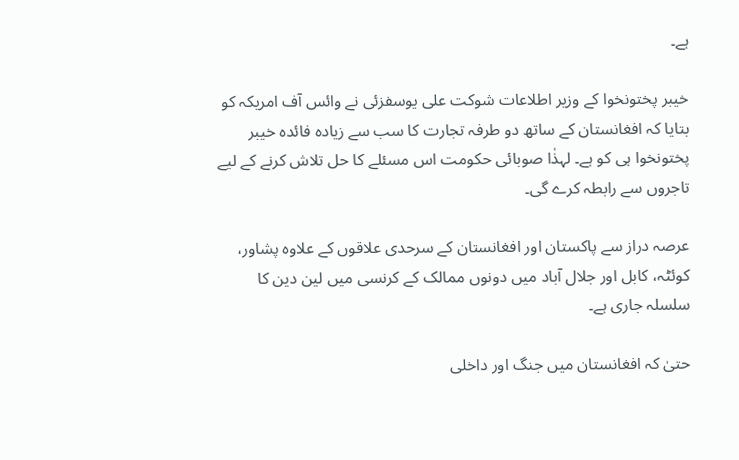ہے۔

خیبر پختونخوا کے وزیر اطلاعات شوکت علی یوسفزئی نے وائس آف امریکہ کو بتایا کہ افغانستان کے ساتھ دو طرفہ تجارت کا سب سے زیادہ فائدہ خیبر پختونخوا ہی کو ہے۔ لہذٰا صوبائی حکومت اس مسئلے کا حل تلاش کرنے کے لیے تاجروں سے رابطہ کرے گی۔

عرصہ دراز سے پاکستان اور افغانستان کے سرحدی علاقوں کے علاوہ پشاور، کوئٹہ، کابل اور جلال آباد میں دونوں ممالک کے کرنسی میں لین دین کا سلسلہ جاری ہے۔

حتیٰ کہ افغانستان میں جنگ اور داخلی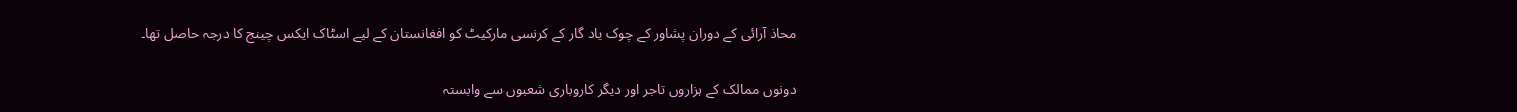محاذ آرائی کے دوران پشاور کے چوک یاد گار کے کرنسی مارکیٹ کو افغانستان کے لیے اسٹاک ایکس چینج کا درجہ حاصل تھا۔

دونوں ممالک کے ہزاروں تاجر اور دیگر کاروباری شعبوں سے وابستہ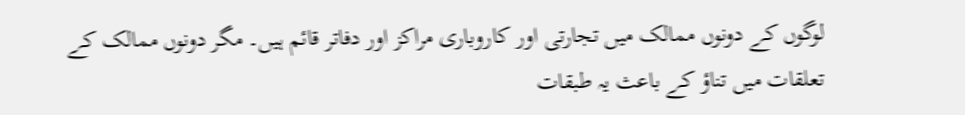لوگوں کے دونوں ممالک میں تجارتی اور کاروباری مراکز اور دفاتر قائم ہیں۔ مگر دونوں ممالک کے تعلقات میں تناؤ کے باعث یہ طبقات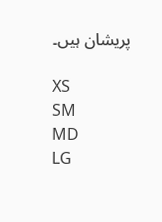پریشان ہیں۔

XS
SM
MD
LG